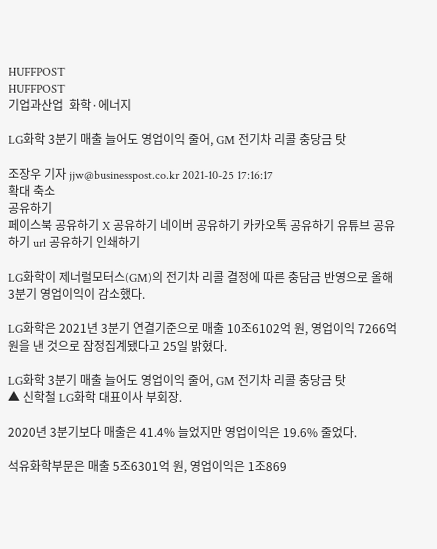HUFFPOST
HUFFPOST
기업과산업  화학·에너지

LG화학 3분기 매출 늘어도 영업이익 줄어, GM 전기차 리콜 충당금 탓

조장우 기자 jjw@businesspost.co.kr 2021-10-25 17:16:17
확대 축소
공유하기
페이스북 공유하기 X 공유하기 네이버 공유하기 카카오톡 공유하기 유튜브 공유하기 url 공유하기 인쇄하기

LG화학이 제너럴모터스(GM)의 전기차 리콜 결정에 따른 충담금 반영으로 올해 3분기 영업이익이 감소했다.

LG화학은 2021년 3분기 연결기준으로 매출 10조6102억 원, 영업이익 7266억 원을 낸 것으로 잠정집계됐다고 25일 밝혔다.

LG화학 3분기 매출 늘어도 영업이익 줄어, GM 전기차 리콜 충당금 탓
▲ 신학철 LG화학 대표이사 부회장.

2020년 3분기보다 매출은 41.4% 늘었지만 영업이익은 19.6% 줄었다.

석유화학부문은 매출 5조6301억 원, 영업이익은 1조869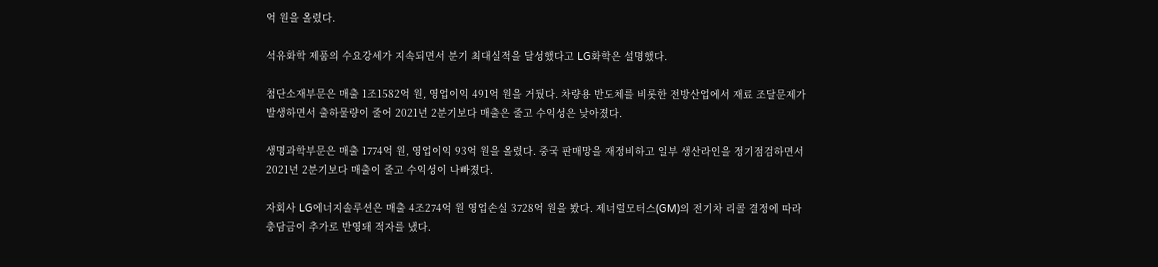억 원을 올렸다.

석유화학 제품의 수요강세가 지속되면서 분기 최대실적을 달성했다고 LG화학은 설명했다.

첨단소재부문은 매출 1조1582억 원, 영업이익 491억 원을 거뒀다. 차량용 반도체를 비롯한 전방산업에서 재료 조달문제가 발생하면서 출하물량이 줄어 2021년 2분기보다 매출은 줄고 수익성은 낮아졌다.

생명과학부문은 매출 1774억 원, 영업이익 93억 원을 올렸다. 중국 판매망을 재정비하고 일부 생산라인을 정기점검하면서 2021년 2분기보다 매출이 줄고 수익성이 나빠졌다.

자회사 LG에너지솔루션은 매출 4조274억 원 영업손실 3728억 원을 봤다. 제너럴모터스(GM)의 전기차 리콜 결정에 따라 충담금이 추가로 반영돼 적자를 냈다.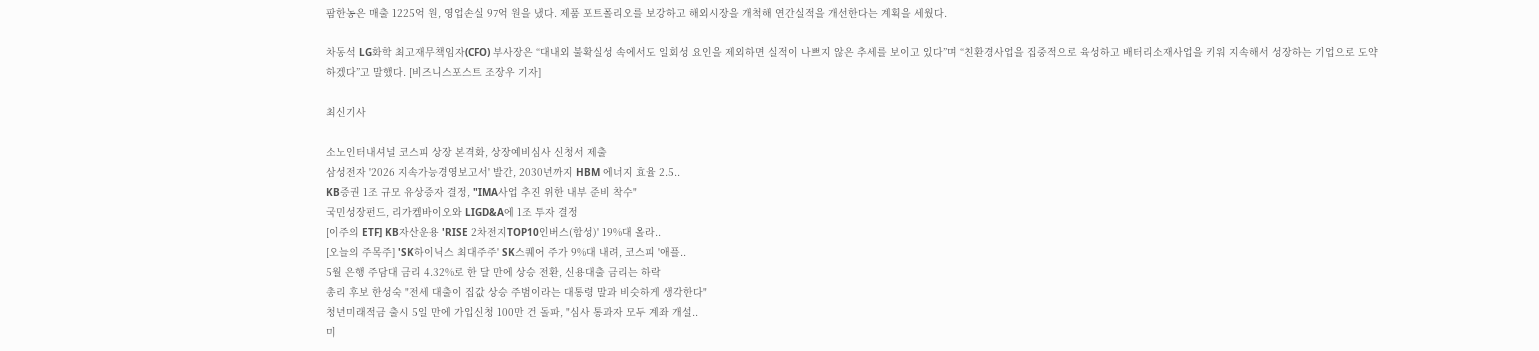팜한농은 매출 1225억 원, 영업손실 97억 원을 냈다. 제품 포트폴리오를 보강하고 해외시장을 개척해 연간실적을 개선한다는 계획을 세웠다.

차동석 LG화학 최고재무책임자(CFO) 부사장은 “대내외 불확실성 속에서도 일회성 요인을 제외하면 실적이 나쁘지 않은 추세를 보이고 있다”며 “친환경사업을 집중적으로 육성하고 배터리소재사업을 키워 지속해서 성장하는 기업으로 도약하겠다”고 말했다. [비즈니스포스트 조장우 기자]

최신기사

소노인터내셔널 코스피 상장 본격화, 상장예비심사 신청서 제출
삼성전자 '2026 지속가능경영보고서' 발간, 2030년까지 HBM 에너지 효율 2.5..
KB증권 1조 규모 유상증자 결정, "IMA사업 추진 위한 내부 준비 착수"
국민성장펀드, 리가켐바이오와 LIGD&A에 1조 투자 결정
[이주의 ETF] KB자산운용 'RISE 2차전지TOP10인버스(합성)' 19%대 올라..
[오늘의 주목주] 'SK하이닉스 최대주주' SK스퀘어 주가 9%대 내려, 코스피 '애플..
5월 은행 주담대 금리 4.32%로 한 달 만에 상승 전환, 신용대출 금리는 하락
총리 후보 한성숙 "전세 대출이 집값 상승 주범이라는 대통령 말과 비슷하게 생각한다"
청년미래적금 출시 5일 만에 가입신청 100만 건 돌파, "심사 통과자 모두 계좌 개설..
미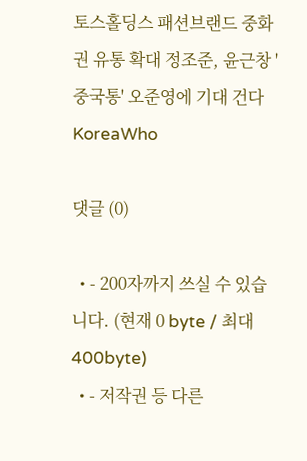토스홀딩스 패션브랜드 중화권 유통 확대 정조준, 윤근창 '중국통' 오준영에 기대 건다
KoreaWho

댓글 (0)

  • - 200자까지 쓰실 수 있습니다. (현재 0 byte / 최대 400byte)
  • - 저작권 등 다른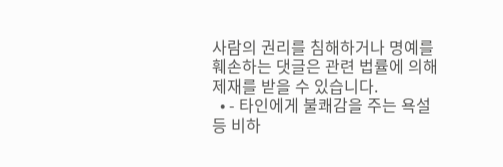사람의 권리를 침해하거나 명예를 훼손하는 댓글은 관련 법률에 의해 제재를 받을 수 있습니다.
  • - 타인에게 불쾌감을 주는 욕설 등 비하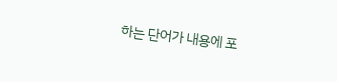하는 단어가 내용에 포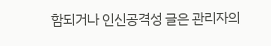함되거나 인신공격성 글은 관리자의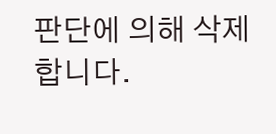판단에 의해 삭제 합니다.